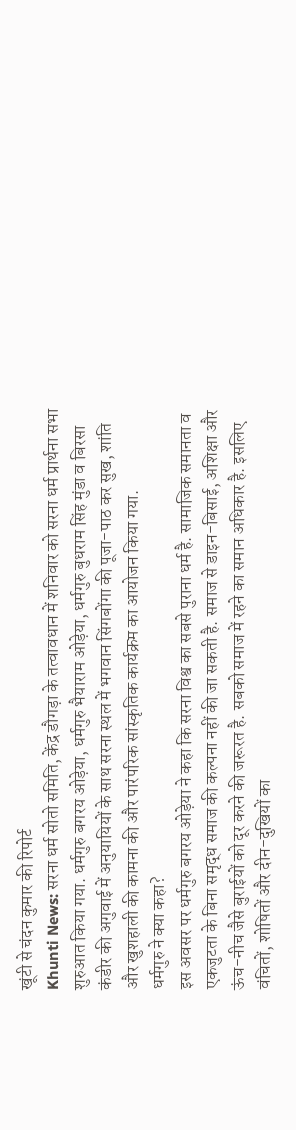खूंटी से चंदन कुमार की रिपोर्ट
Khunti News: सरना धर्म सोतो समिति, केंद्र डौगड़ा के तत्वावधान में शनिवार को सरना धर्म प्रार्थना सभा शुरुआत किया गया. धर्मगुरु बगरय ओड़ेया, धर्मगुरु भैयाराम ओड़ेया, धर्मगुरु बुधराम सिंह मुंडा व बिरसा कंडीर की अगुवाई में अनुयायियों के साथ सरना स्थल में भगवान सिंगबोंगा की पूजा-पाठ कर सुख, शांति और खुशहाली की कामना की और पारंपरिक सांस्कृतिक कार्यक्रम का आयोजन किया गया.
धर्मगुरु ने क्या कहा?
इस अवसर पर धर्मगुरु बगरय ओड़ेया ने कहा कि सरना विश्व का सबसे पुराना धर्म है. सामाजिक समानता व एकजुटता के बिना समृद्ध समाज की कल्पना नहीं की जा सकती है. समाज से डाइन-बिसाई, अशिक्षा और ऊंच-नीच जैसे बुराईयों को दूर करने की जरूरत है. सबको समाज में रहने का समान अधिकार है. इसलिए वंचितों, शोषितों और दीन-दुखियों का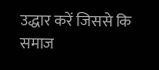उद्धार करें जिससे कि समाज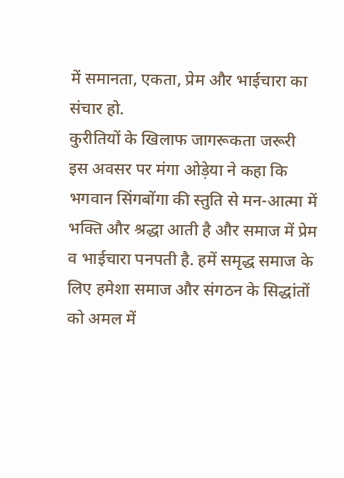में समानता, एकता, प्रेम और भाईचारा का संचार हो.
कुरीतियों के खिलाफ जागरूकता जरूरी
इस अवसर पर मंगा ओड़ेया ने कहा कि भगवान सिंगबोंगा की स्तुति से मन-आत्मा में भक्ति और श्रद्धा आती है और समाज में प्रेम व भाईचारा पनपती है. हमें समृद्ध समाज के लिए हमेशा समाज और संगठन के सिद्धांतों को अमल में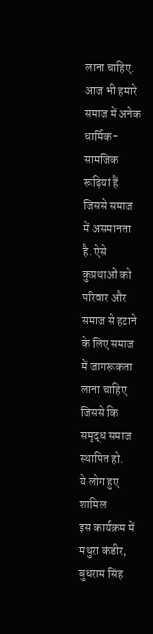लाना चाहिए. आज भी हमारे समाज में अनेक धार्मिक-सामजिक रूढ़ियां हैं जिससे समाज में असमानता है. ऐसे कुप्रथाओं को परिवार और समाज से हटाने के लिए समाज में जागरूकता लाना चाहिए जिससे कि समृद्ध समाज स्थापित हो.
ये लोग हुए शामिल
इस कार्यक्रम में मथुरा कंडीर, बुधराम सिंह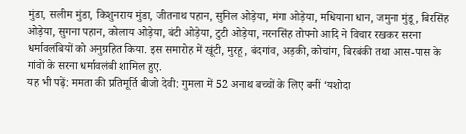मुंडा, सलीम मुंडा, किशुनराय मुंडा, जीतनाथ पहान, सुनिल ओड़ेया, मंगा ओड़ेया, मधियाना धान, जमुना मुंडू, बिरसिंह ओड़ेया, सुगना पहान, कोलाय ओड़ेया, बंटी ओड़ेया, टुटी ओड़ेया, नरनसिंह तोपनो आदि ने विचार रखकर सरना धर्मावलंबियों को अनुग्रहित किया. इस समारोह में खूंटी, मुरहू, बंदगांव, अड़की, कोचांग, बिरबंकी तथा आस-पास के गांवों के सरना धर्मावलंबी शामिल हुए.
यह भी पढ़ें: ममता की प्रतिमूर्ति बीजो देवी: गुमला में 52 अनाथ बच्चों के लिए बनीं ‘यशोदा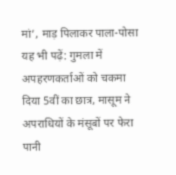मां’, माड़ पिलाकर पाला-पोसा
यह भी पढ़ें: गुमला में अपहरणकर्ताओं को चकमा दिया 5वीं का छात्र, मासूम ने अपराधियों के मंसूबों पर फेरा पानी